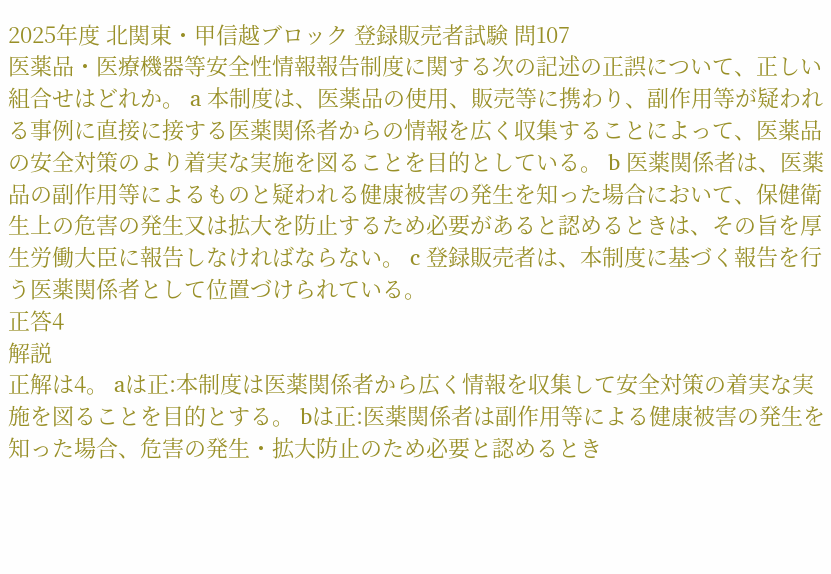2025年度 北関東・甲信越ブロック 登録販売者試験 問107
医薬品・医療機器等安全性情報報告制度に関する次の記述の正誤について、正しい組合せはどれか。 a 本制度は、医薬品の使用、販売等に携わり、副作用等が疑われる事例に直接に接する医薬関係者からの情報を広く収集することによって、医薬品の安全対策のより着実な実施を図ることを目的としている。 b 医薬関係者は、医薬品の副作用等によるものと疑われる健康被害の発生を知った場合において、保健衛生上の危害の発生又は拡大を防止するため必要があると認めるときは、その旨を厚生労働大臣に報告しなければならない。 c 登録販売者は、本制度に基づく報告を行う医薬関係者として位置づけられている。
正答4
解説
正解は4。 aは正:本制度は医薬関係者から広く情報を収集して安全対策の着実な実施を図ることを目的とする。 bは正:医薬関係者は副作用等による健康被害の発生を知った場合、危害の発生・拡大防止のため必要と認めるとき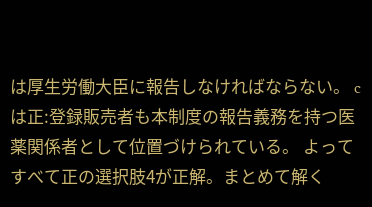は厚生労働大臣に報告しなければならない。 cは正:登録販売者も本制度の報告義務を持つ医薬関係者として位置づけられている。 よってすべて正の選択肢4が正解。まとめて解く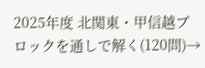2025年度 北関東・甲信越ブロックを通しで解く(120問)→